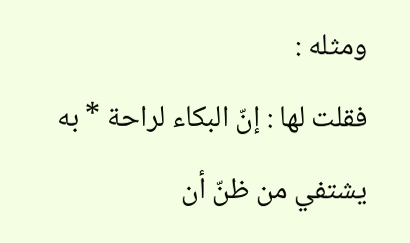ومثله :
فقلت لها : إنّ البكاء لراحة * به يشتفي من ظنّ أن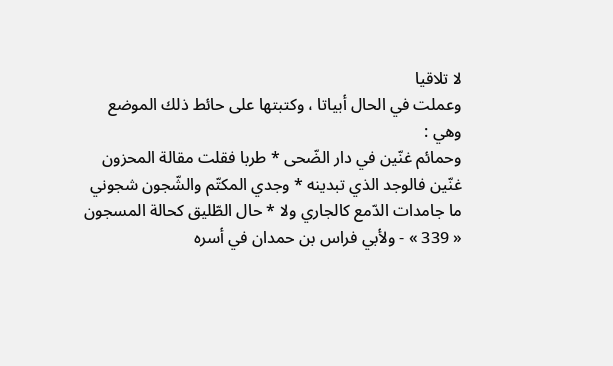لا تلاقيا
وعملت في الحال أبياتا ، وكتبتها على حائط ذلك الموضع وهي :
وحمائم غنّين في دار الضّحى * طربا فقلت مقالة المحزون
غنّين فالوجد الذي تبدينه * وجدي المكتّم والشّجون شجوني
ما جامدات الدّمع كالجاري ولا * حال الطّليق كحالة المسجون
« 339 » - ولأبي فراس بن حمدان في أسره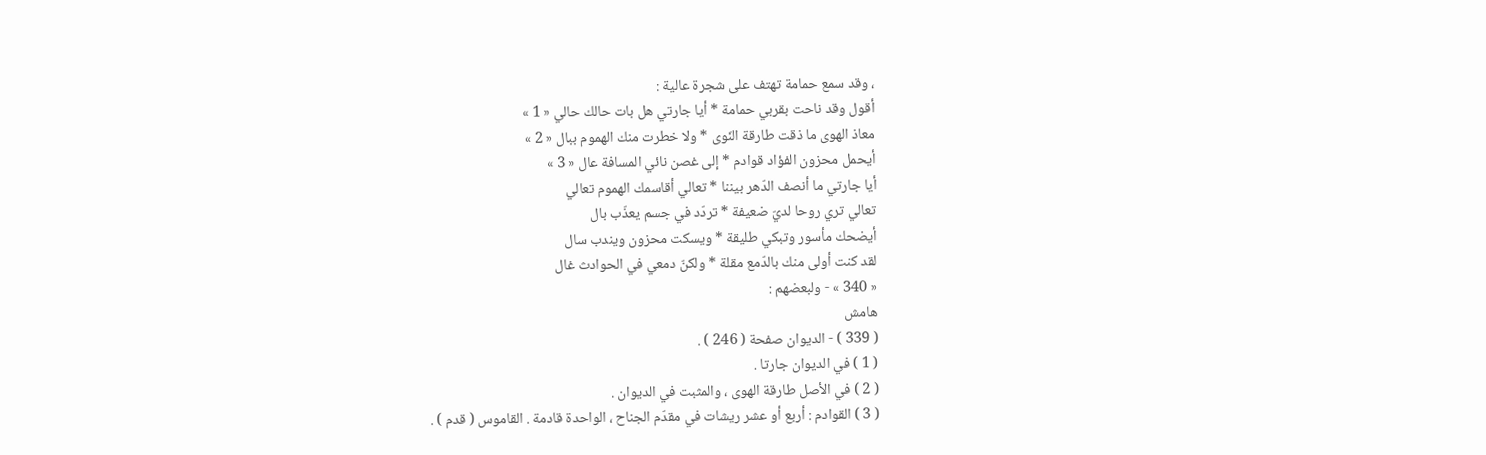، وقد سمع حمامة تهتف على شجرة عالية :
أقول وقد ناحت بقربي حمامة * أيا جارتي هل بات حالك حالي « 1 »
معاذ الهوى ما ذقت طارقة النّوى * ولا خطرت منك الهموم ببال « 2 »
أيحمل محزون الفؤاد قوادم * إلى غصن نائي المسافة عال « 3 »
أيا جارتي ما أنصف الدّهر بيننا * تعالي أقاسمك الهموم تعالي
تعالي تري روحا لديّ ضعيفة * تردّد في جسم يعذّب بال
أيضحك مأسور وتبكي طليقة * ويسكت محزون ويندب سال
لقد كنت أولى منك بالدّمع مقلة * ولكنّ دمعي في الحوادث غال
« 340 » - ولبعضهم :
هامش
( 339 ) - الديوان صفحة ( 246 ) .
( 1 ) في الديوان جارتا .
( 2 ) في الأصل طارقة الهوى ، والمثبت في الديوان .
( 3 ) القوادم : أربع أو عشر ريشات في مقدّم الجناح ، الواحدة قادمة . القاموس ( قدم ) .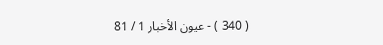( 340 ) - عيون الأخبار 1 / 81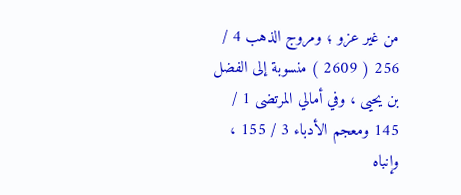من غير عزو ؛ ومروج الذهب 4 / 256 ( 2609 ) منسوبة إلى الفضل بن يحيى ، وفي أمالي المرتضى 1 / 145 ومعجم الأدباء 3 / 155 ، وإنباه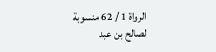الرواة 1 / 62 منسوبة لصالح بن عبد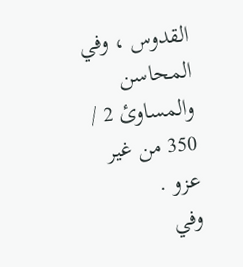القدوس ، وفي المحاسن والمساوئ 2 / 350 من غير عزو .
وفي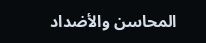المحاسن والأضداد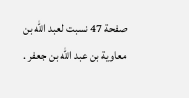صفحة 47 نسبت لعبد اللّه بن معاوية بن عبد اللّه بن جعفر .